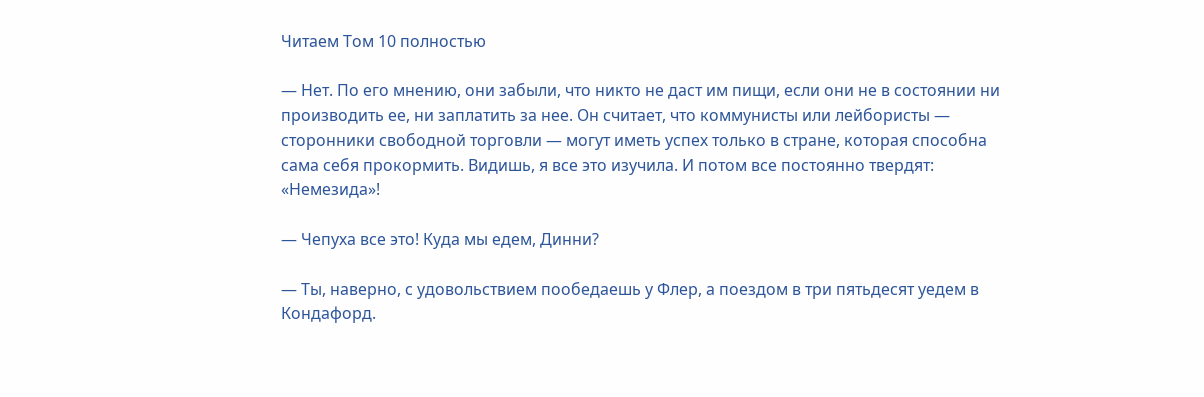Читаем Том 10 полностью

— Нет. По его мнению, они забыли, что никто не даст им пищи, если они не в состоянии ни производить ее, ни заплатить за нее. Он считает, что коммунисты или лейбористы — сторонники свободной торговли — могут иметь успех только в стране, которая способна сама себя прокормить. Видишь, я все это изучила. И потом все постоянно твердят: «Немезида»!

— Чепуха все это! Куда мы едем, Динни?

— Ты, наверно, с удовольствием пообедаешь у Флер, а поездом в три пятьдесят уедем в Кондафорд.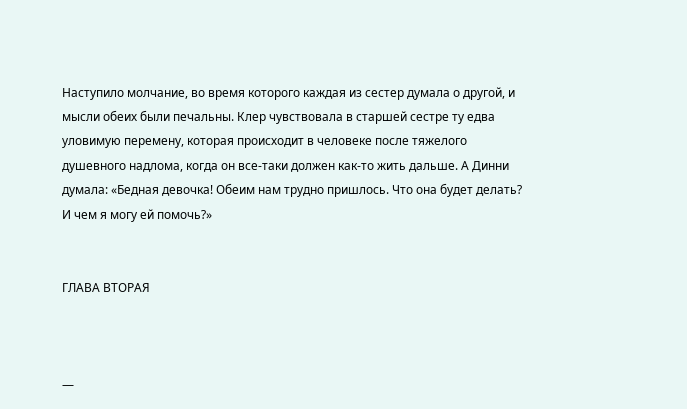Наступило молчание, во время которого каждая из сестер думала о другой, и мысли обеих были печальны. Клер чувствовала в старшей сестре ту едва уловимую перемену, которая происходит в человеке после тяжелого душевного надлома, когда он все-таки должен как-то жить дальше. А Динни думала: «Бедная девочка! Обеим нам трудно пришлось. Что она будет делать? И чем я могу ей помочь?»


ГЛАВА ВТОРАЯ



—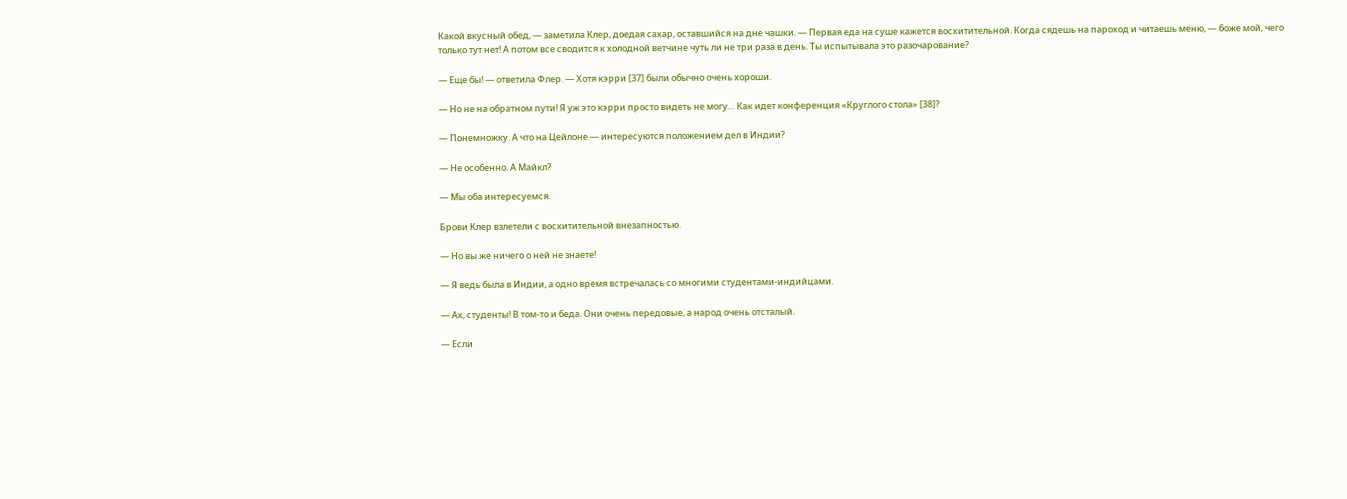Какой вкусный обед, — заметила Клер, доедая сахар, оставшийся на дне чашки. — Первая еда на суше кажется восхитительной. Когда сядешь на пароход и читаешь меню, — боже мой, чего только тут нет! А потом все сводится к холодной ветчине чуть ли не три раза в день. Ты испытывала это разочарование?

— Еще бы! — ответила Флер. — Хотя кэрри [37] были обычно очень хороши.

— Но не на обратном пути! Я уж это кэрри просто видеть не могу… Как идет конференция «Круглого стола» [38]?

— Понемножку. А что на Цейлоне — интересуются положением дел в Индии?

— Не особенно. А Майкл?

— Мы оба интересуемся.

Брови Клер взлетели с восхитительной внезапностью.

— Но вы же ничего о ней не знаете!

— Я ведь была в Индии, а одно время встречалась со многими студентами-индийцами.

— Ах, студенты! В том-то и беда. Они очень передовые, а народ очень отсталый.

— Если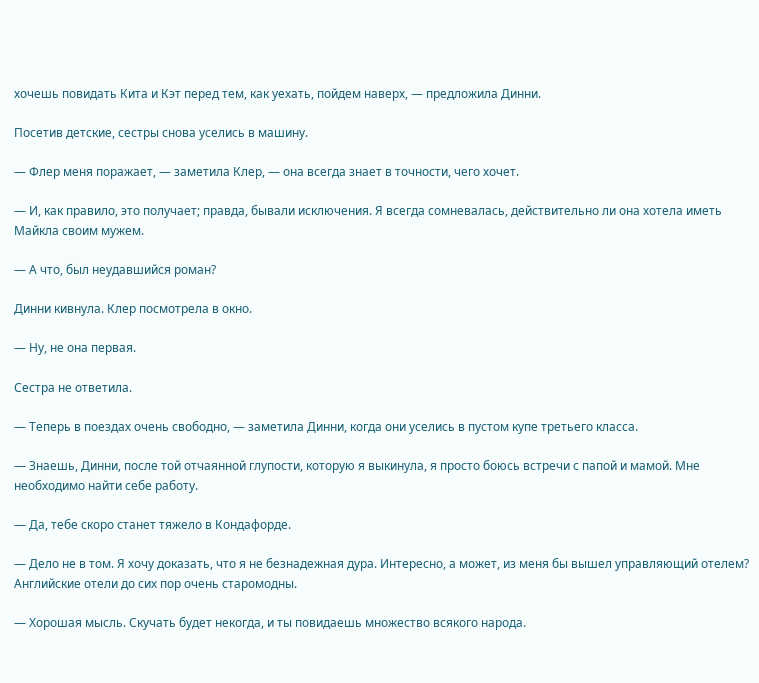хочешь повидать Кита и Кэт перед тем, как уехать, пойдем наверх, — предложила Динни.

Посетив детские, сестры снова уселись в машину.

— Флер меня поражает, — заметила Клер, — она всегда знает в точности, чего хочет.

— И, как правило, это получает; правда, бывали исключения. Я всегда сомневалась, действительно ли она хотела иметь Майкла своим мужем.

— А что, был неудавшийся роман?

Динни кивнула. Клер посмотрела в окно.

— Ну, не она первая.

Сестра не ответила.

— Теперь в поездах очень свободно, — заметила Динни, когда они уселись в пустом купе третьего класса.

— Знаешь, Динни, после той отчаянной глупости, которую я выкинула, я просто боюсь встречи с папой и мамой. Мне необходимо найти себе работу.

— Да, тебе скоро станет тяжело в Кондафорде.

— Дело не в том. Я хочу доказать, что я не безнадежная дура. Интересно, а может, из меня бы вышел управляющий отелем? Английские отели до сих пор очень старомодны.

— Хорошая мысль. Скучать будет некогда, и ты повидаешь множество всякого народа.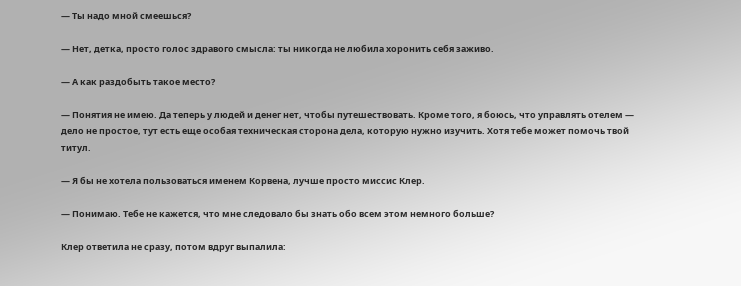— Ты надо мной смеешься?

— Нет, детка, просто голос здравого смысла: ты никогда не любила хоронить себя заживо.

— А как раздобыть такое место?

— Понятия не имею. Да теперь у людей и денег нет, чтобы путешествовать. Кроме того, я боюсь, что управлять отелем — дело не простое, тут есть еще особая техническая сторона дела, которую нужно изучить. Хотя тебе может помочь твой титул.

— Я бы не хотела пользоваться именем Корвена, лучше просто миссис Клер.

— Понимаю. Тебе не кажется, что мне следовало бы знать обо всем этом немного больше?

Клер ответила не сразу, потом вдруг выпалила: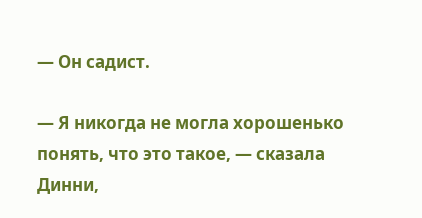— Он садист.

— Я никогда не могла хорошенько понять, что это такое, — сказала Динни,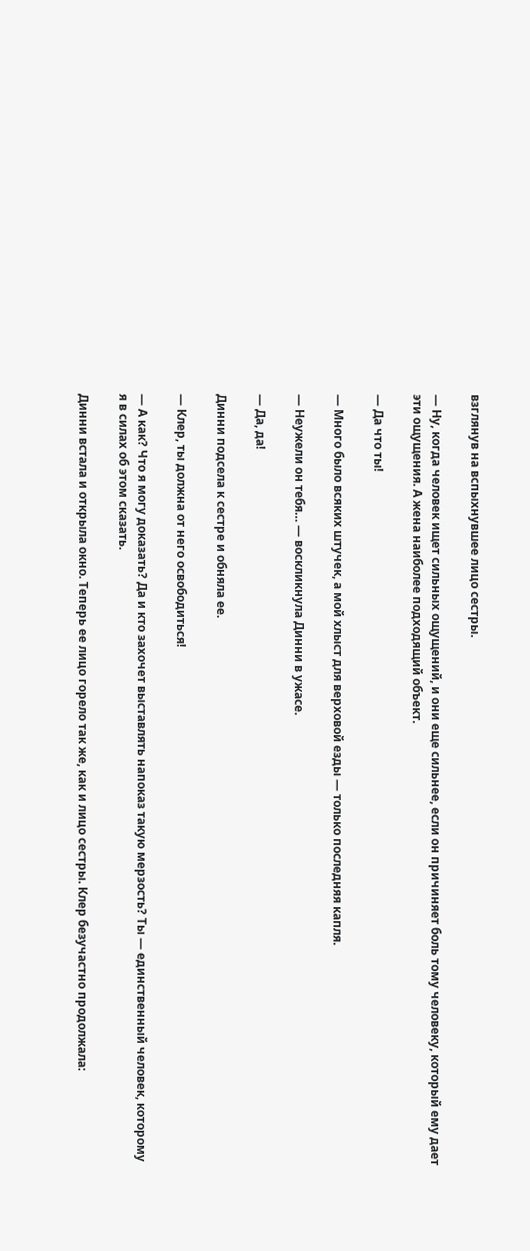взглянув на вспыхнувшее лицо сестры.

— Ну, когда человек ищет сильных ощущений, и они еще сильнее, если он причиняет боль тому человеку, который ему дает эти ощущения. А жена наиболее подходящий объект.

— Да что ты!

— Много было всяких штучек, а мой хлыст для верховой езды — только последняя капля.

— Неужели он тебя… — воскликнула Динни в ужасе.

— Да, да!

Динни подсела к сестре и обняла ее.

— Клер, ты должна от него освободиться!

— А как? Что я могу доказать? Да и кто захочет выставлять напоказ такую мерзость? Ты — единственный человек, которому я в силах об этом сказать.

Динни встала и открыла окно. Теперь ее лицо горело так же, как и лицо сестры. Клер безучастно продолжала: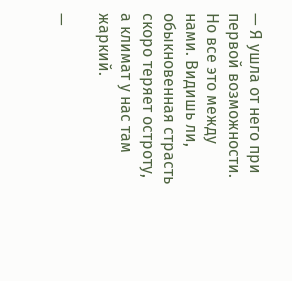— Я ушла от него при первой возможности. Но все это между нами. Видишь ли, обыкновенная страсть скоро теряет остроту, а климат у нас там жаркий.

—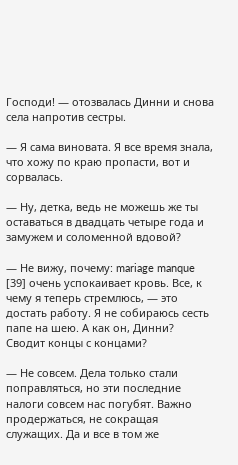Господи! — отозвалась Динни и снова села напротив сестры.

— Я сама виновата. Я все время знала, что хожу по краю пропасти, вот и сорвалась.

— Ну, детка, ведь не можешь же ты оставаться в двадцать четыре года и замужем и соломенной вдовой?

— Не вижу, почему: mariage manque [39] очень успокаивает кровь. Все, к чему я теперь стремлюсь, — это достать работу. Я не собираюсь сесть папе на шею. А как он, Динни? Сводит концы с концами?

— Не совсем. Дела только стали поправляться, но эти последние налоги совсем нас погубят. Важно продержаться, не сокращая служащих. Да и все в том же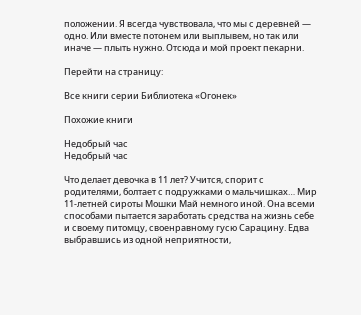положении. Я всегда чувствовала, что мы с деревней — одно. Или вместе потонем или выплывем, но так или иначе — плыть нужно. Отсюда и мой проект пекарни.

Перейти на страницу:

Все книги серии Библиотека «Огонек»

Похожие книги

Недобрый час
Недобрый час

Что делает девочка в 11 лет? Учится, спорит с родителями, болтает с подружками о мальчишках… Мир 11-летней сироты Мошки Май немного иной. Она всеми способами пытается заработать средства на жизнь себе и своему питомцу, своенравному гусю Сарацину. Едва выбравшись из одной неприятности,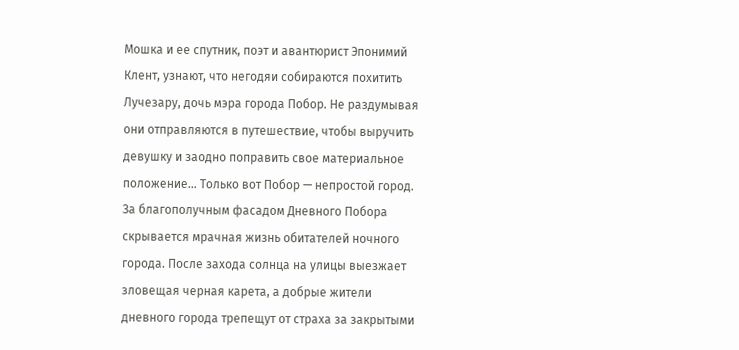Мошка и ее спутник, поэт и авантюрист Эпонимий Клент, узнают, что негодяи собираются похитить Лучезару, дочь мэра города Побор. Не раздумывая они отправляются в путешествие, чтобы выручить девушку и заодно поправить свое материальное положение… Только вот Побор — непростой город. За благополучным фасадом Дневного Побора скрывается мрачная жизнь обитателей ночного города. После захода солнца на улицы выезжает зловещая черная карета, а добрые жители дневного города трепещут от страха за закрытыми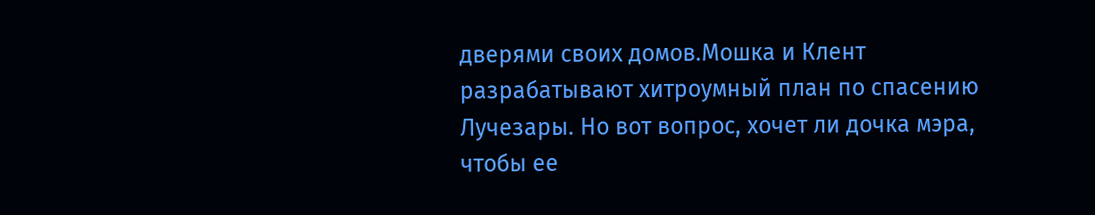дверями своих домов.Мошка и Клент разрабатывают хитроумный план по спасению Лучезары. Но вот вопрос, хочет ли дочка мэра, чтобы ее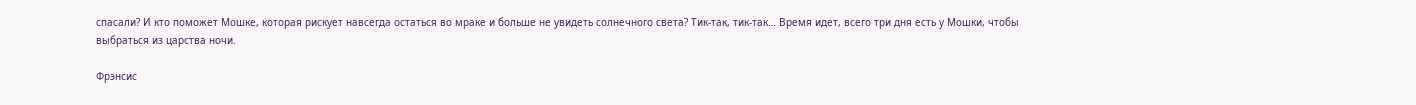спасали? И кто поможет Мошке, которая рискует навсегда остаться во мраке и больше не увидеть солнечного света? Тик-так, тик-так… Время идет, всего три дня есть у Мошки, чтобы выбраться из царства ночи.

Фрэнсис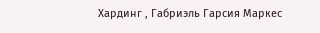Хардинг , Габриэль Гарсия Маркес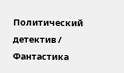Политический детектив / Фантастика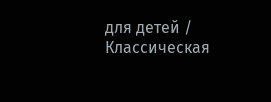для детей / Классическая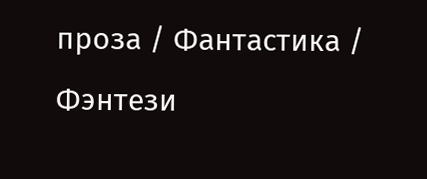проза / Фантастика / Фэнтези